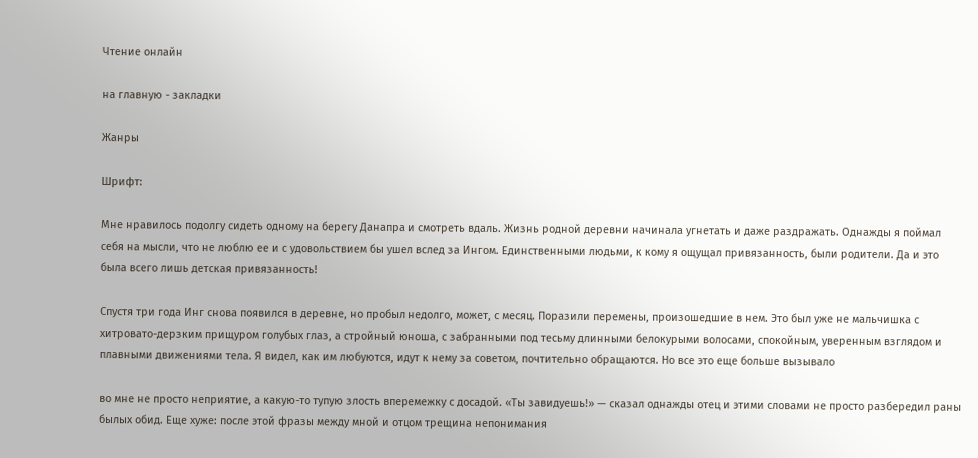Чтение онлайн

на главную - закладки

Жанры

Шрифт:

Мне нравилось подолгу сидеть одному на берегу Данапра и смотреть вдаль. Жизнь родной деревни начинала угнетать и даже раздражать. Однажды я поймал себя на мысли, что не люблю ее и с удовольствием бы ушел вслед за Ингом. Единственными людьми, к кому я ощущал привязанность, были родители. Да и это была всего лишь детская привязанность!

Спустя три года Инг снова появился в деревне, но пробыл недолго, может, с месяц. Поразили перемены, произошедшие в нем. Это был уже не мальчишка с хитровато-дерзким прищуром голубых глаз, а стройный юноша, с забранными под тесьму длинными белокурыми волосами, спокойным, уверенным взглядом и плавными движениями тела. Я видел, как им любуются, идут к нему за советом, почтительно обращаются. Но все это еще больше вызывало

во мне не просто неприятие, а какую-то тупую злость вперемежку с досадой. «Ты завидуешь!» — сказал однажды отец и этими словами не просто разбередил раны былых обид. Еще хуже: после этой фразы между мной и отцом трещина непонимания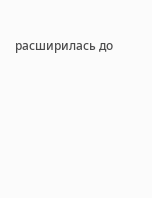расширилась до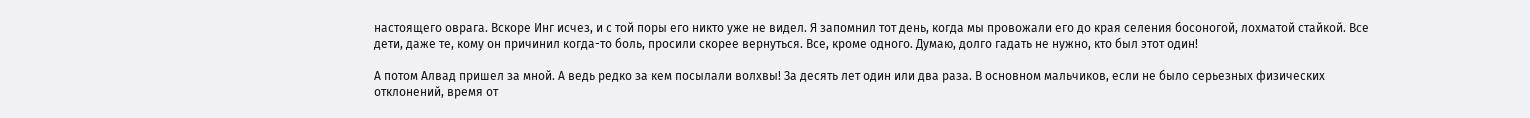настоящего оврага. Вскоре Инг исчез, и с той поры его никто уже не видел. Я запомнил тот день, когда мы провожали его до края селения босоногой, лохматой стайкой. Все дети, даже те, кому он причинил когда-то боль, просили скорее вернуться. Все, кроме одного. Думаю, долго гадать не нужно, кто был этот один!

А потом Алвад пришел за мной. А ведь редко за кем посылали волхвы! За десять лет один или два раза. В основном мальчиков, если не было серьезных физических отклонений, время от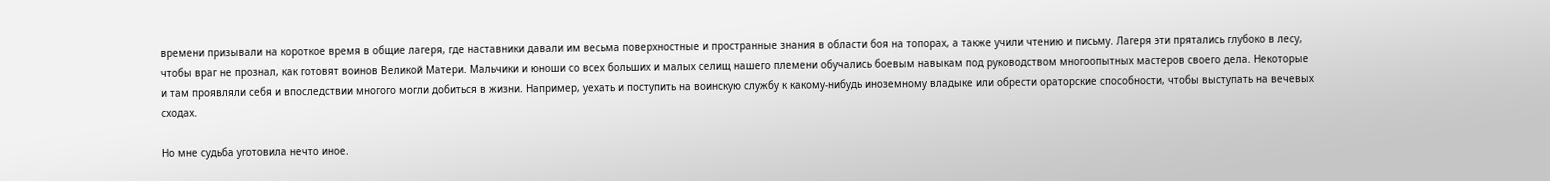времени призывали на короткое время в общие лагеря, где наставники давали им весьма поверхностные и пространные знания в области боя на топорах, а также учили чтению и письму. Лагеря эти прятались глубоко в лесу, чтобы враг не прознал, как готовят воинов Великой Матери. Мальчики и юноши со всех больших и малых селищ нашего племени обучались боевым навыкам под руководством многоопытных мастеров своего дела. Некоторые и там проявляли себя и впоследствии многого могли добиться в жизни. Например, уехать и поступить на воинскую службу к какому-нибудь иноземному владыке или обрести ораторские способности, чтобы выступать на вечевых сходах.

Но мне судьба уготовила нечто иное.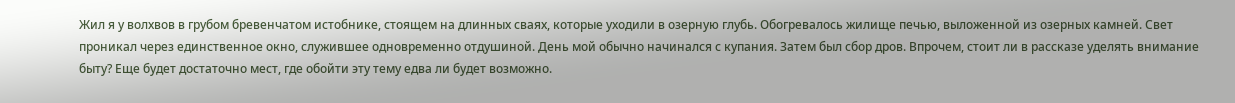Жил я у волхвов в грубом бревенчатом истобнике, стоящем на длинных сваях, которые уходили в озерную глубь. Обогревалось жилище печью, выложенной из озерных камней. Свет проникал через единственное окно, служившее одновременно отдушиной. День мой обычно начинался с купания. Затем был сбор дров. Впрочем, стоит ли в рассказе уделять внимание быту? Еще будет достаточно мест, где обойти эту тему едва ли будет возможно.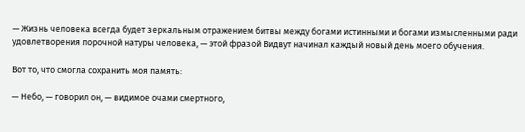— Жизнь человека всегда будет зеркальным отражением битвы между богами истинными и богами измысленными ради удовлетворения порочной натуры человека, — этой фразой Видвут начинал каждый новый день моего обучения.

Вот то, что смогла сохранить моя память:

— Небо, — говорил он, — видимое очами смертного,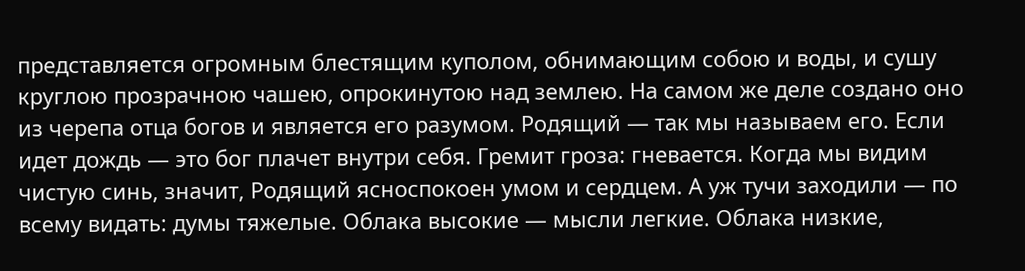представляется огромным блестящим куполом, обнимающим собою и воды, и сушу круглою прозрачною чашею, опрокинутою над землею. На самом же деле создано оно из черепа отца богов и является его разумом. Родящий — так мы называем его. Если идет дождь — это бог плачет внутри себя. Гремит гроза: гневается. Когда мы видим чистую синь, значит, Родящий ясноспокоен умом и сердцем. А уж тучи заходили — по всему видать: думы тяжелые. Облака высокие — мысли легкие. Облака низкие,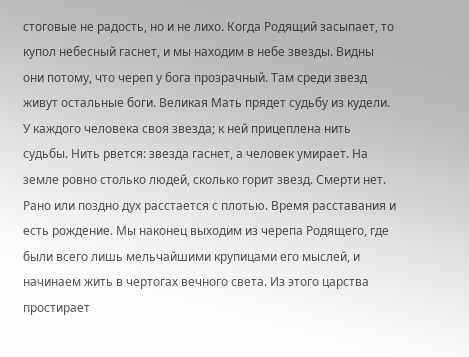стоговые не радость, но и не лихо. Когда Родящий засыпает, то купол небесный гаснет, и мы находим в небе звезды. Видны они потому, что череп у бога прозрачный. Там среди звезд живут остальные боги. Великая Мать прядет судьбу из кудели. У каждого человека своя звезда; к ней прицеплена нить судьбы. Нить рвется: звезда гаснет, а человек умирает. На земле ровно столько людей, сколько горит звезд. Смерти нет. Рано или поздно дух расстается с плотью. Время расставания и есть рождение. Мы наконец выходим из черепа Родящего, где были всего лишь мельчайшими крупицами его мыслей, и начинаем жить в чертогах вечного света. Из этого царства простирает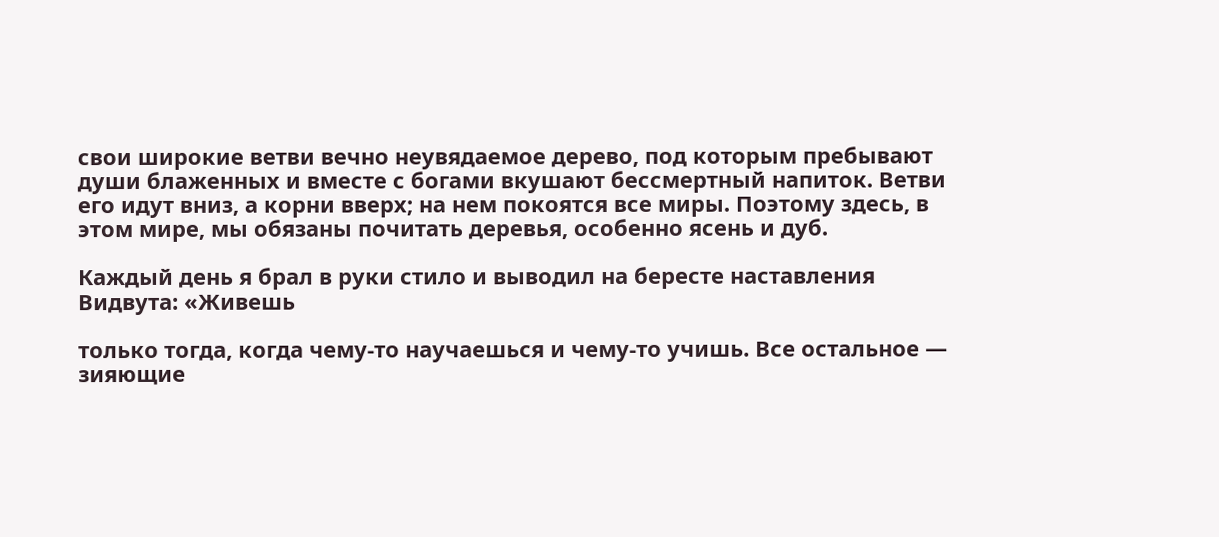свои широкие ветви вечно неувядаемое дерево, под которым пребывают души блаженных и вместе с богами вкушают бессмертный напиток. Ветви его идут вниз, а корни вверх; на нем покоятся все миры. Поэтому здесь, в этом мире, мы обязаны почитать деревья, особенно ясень и дуб.

Каждый день я брал в руки стило и выводил на бересте наставления Видвута: «Живешь

только тогда, когда чему-то научаешься и чему-то учишь. Все остальное — зияющие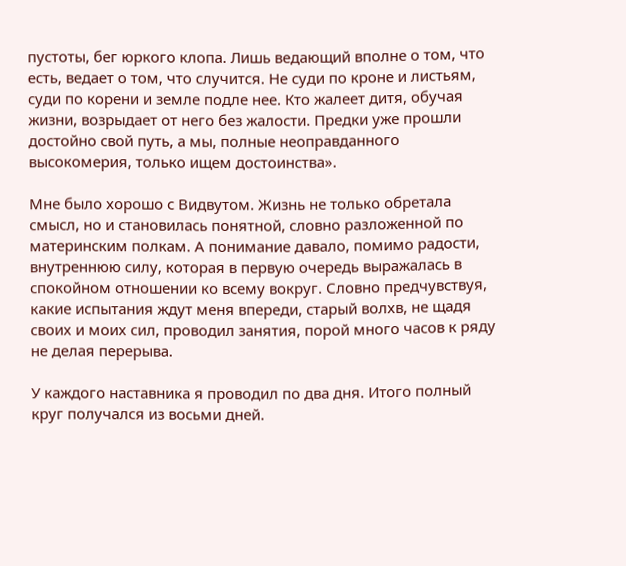пустоты, бег юркого клопа. Лишь ведающий вполне о том, что есть, ведает о том, что случится. Не суди по кроне и листьям, суди по корени и земле подле нее. Кто жалеет дитя, обучая жизни, возрыдает от него без жалости. Предки уже прошли достойно свой путь, а мы, полные неоправданного высокомерия, только ищем достоинства».

Мне было хорошо с Видвутом. Жизнь не только обретала смысл, но и становилась понятной, словно разложенной по материнским полкам. А понимание давало, помимо радости, внутреннюю силу, которая в первую очередь выражалась в спокойном отношении ко всему вокруг. Словно предчувствуя, какие испытания ждут меня впереди, старый волхв, не щадя своих и моих сил, проводил занятия, порой много часов к ряду не делая перерыва.

У каждого наставника я проводил по два дня. Итого полный круг получался из восьми дней.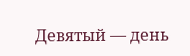Девятый — день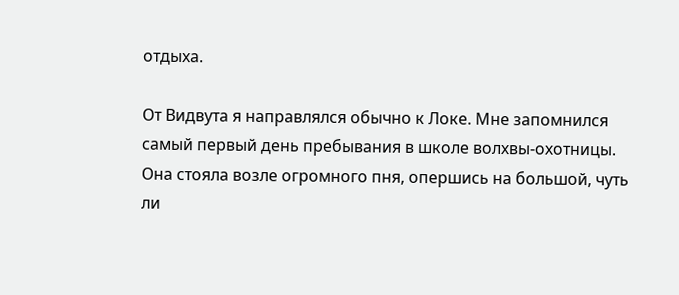отдыха.

От Видвута я направлялся обычно к Локе. Мне запомнился самый первый день пребывания в школе волхвы-охотницы. Она стояла возле огромного пня, опершись на большой, чуть ли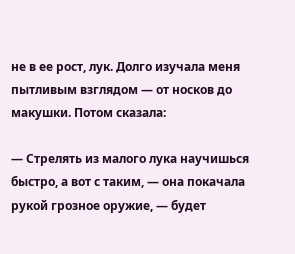не в ее рост, лук. Долго изучала меня пытливым взглядом — от носков до макушки. Потом сказала:

— Стрелять из малого лука научишься быстро, а вот с таким, — она покачала рукой грозное оружие, — будет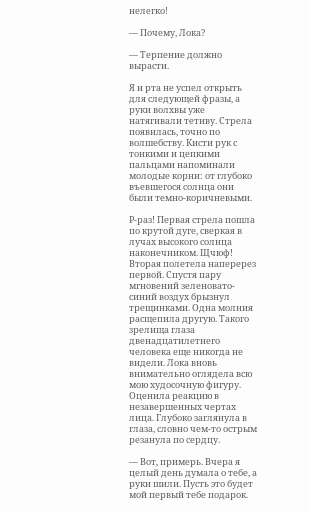нелегко!

— Почему, Лока?

— Терпение должно вырасти.

Я и рта не успел открыть для следующей фразы, а руки волхвы уже натягивали тетиву. Стрела появилась, точно по волшебству. Кисти рук с тонкими и цепкими пальцами напоминали молодые корни: от глубоко въевшегося солнца они были темно-коричневыми.

Р-раз! Первая стрела пошла по крутой дуге, сверкая в лучах высокого солнца наконечником. Щчюф! Вторая полетела наперерез первой. Спустя пару мгновений зеленовато-синий воздух брызнул трещинками. Одна молния расщепила другую. Такого зрелища глаза двенадцатилетнего человека еще никогда не видели. Лока вновь внимательно оглядела всю мою худосочную фигуру. Оценила реакцию в незавершенных чертах лица. Глубоко заглянула в глаза, словно чем-то острым резанула по сердцу.

— Вот, примерь. Вчера я целый день думала о тебе, а руки шили. Пусть это будет мой первый тебе подарок.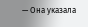— Она указала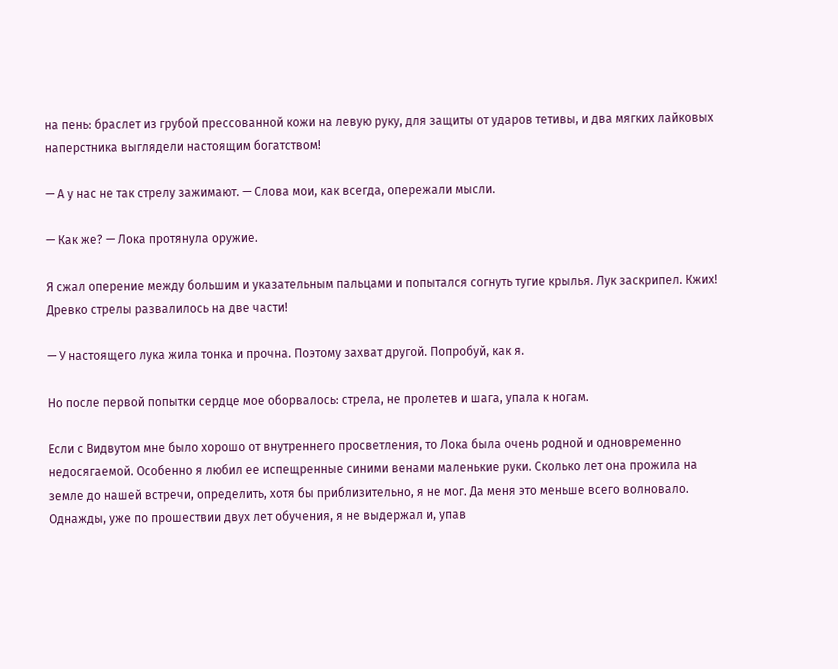на пень: браслет из грубой прессованной кожи на левую руку, для защиты от ударов тетивы, и два мягких лайковых наперстника выглядели настоящим богатством!

— А у нас не так стрелу зажимают. — Слова мои, как всегда, опережали мысли.

— Как же? — Лока протянула оружие.

Я сжал оперение между большим и указательным пальцами и попытался согнуть тугие крылья. Лук заскрипел. Кжих! Древко стрелы развалилось на две части!

— У настоящего лука жила тонка и прочна. Поэтому захват другой. Попробуй, как я.

Но после первой попытки сердце мое оборвалось: стрела, не пролетев и шага, упала к ногам.

Если с Видвутом мне было хорошо от внутреннего просветления, то Лока была очень родной и одновременно недосягаемой. Особенно я любил ее испещренные синими венами маленькие руки. Сколько лет она прожила на земле до нашей встречи, определить, хотя бы приблизительно, я не мог. Да меня это меньше всего волновало. Однажды, уже по прошествии двух лет обучения, я не выдержал и, упав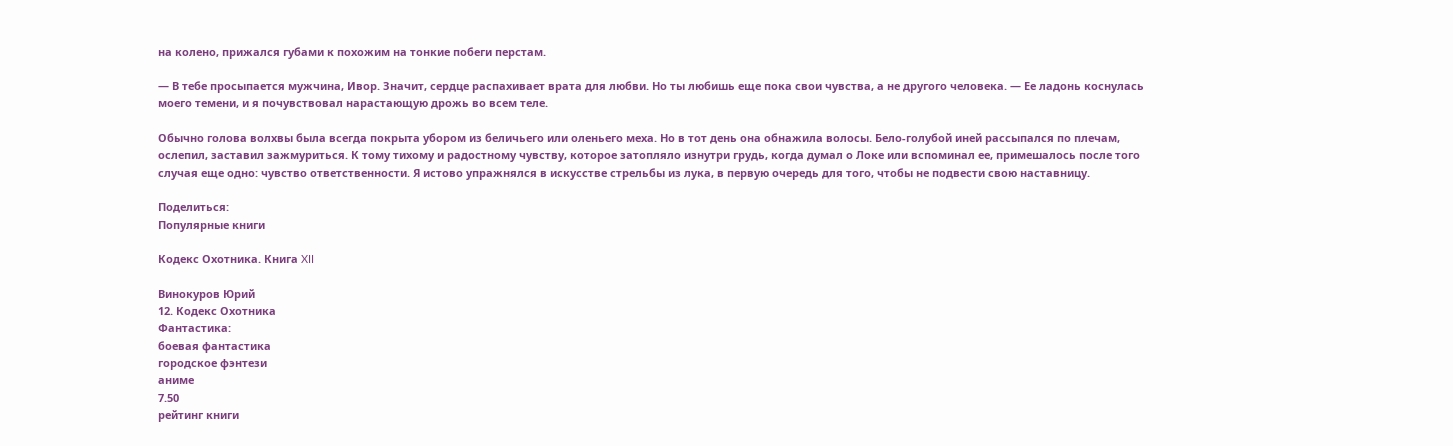на колено, прижался губами к похожим на тонкие побеги перстам.

— В тебе просыпается мужчина, Ивор. Значит, сердце распахивает врата для любви. Но ты любишь еще пока свои чувства, а не другого человека. — Ее ладонь коснулась моего темени, и я почувствовал нарастающую дрожь во всем теле.

Обычно голова волхвы была всегда покрыта убором из беличьего или оленьего меха. Но в тот день она обнажила волосы. Бело-голубой иней рассыпался по плечам, ослепил, заставил зажмуриться. К тому тихому и радостному чувству, которое затопляло изнутри грудь, когда думал о Локе или вспоминал ее, примешалось после того случая еще одно: чувство ответственности. Я истово упражнялся в искусстве стрельбы из лука, в первую очередь для того, чтобы не подвести свою наставницу.

Поделиться:
Популярные книги

Кодекс Охотника. Книга XII

Винокуров Юрий
12. Кодекс Охотника
Фантастика:
боевая фантастика
городское фэнтези
аниме
7.50
рейтинг книги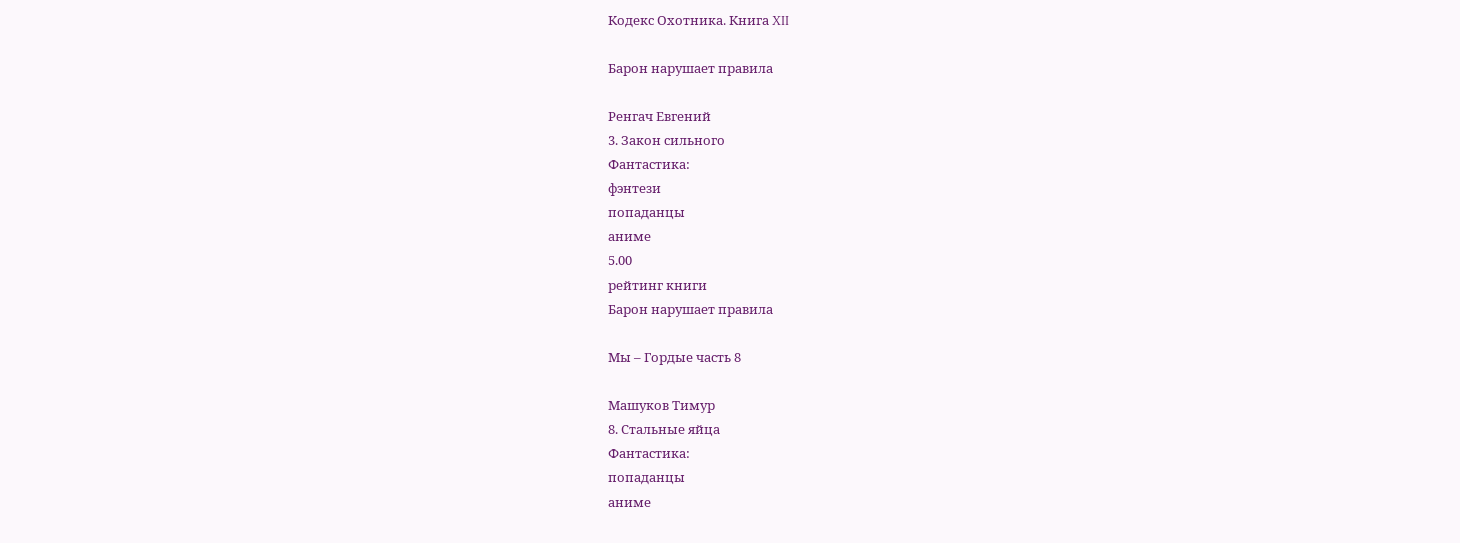Кодекс Охотника. Книга XII

Барон нарушает правила

Ренгач Евгений
3. Закон сильного
Фантастика:
фэнтези
попаданцы
аниме
5.00
рейтинг книги
Барон нарушает правила

Мы – Гордые часть 8

Машуков Тимур
8. Стальные яйца
Фантастика:
попаданцы
аниме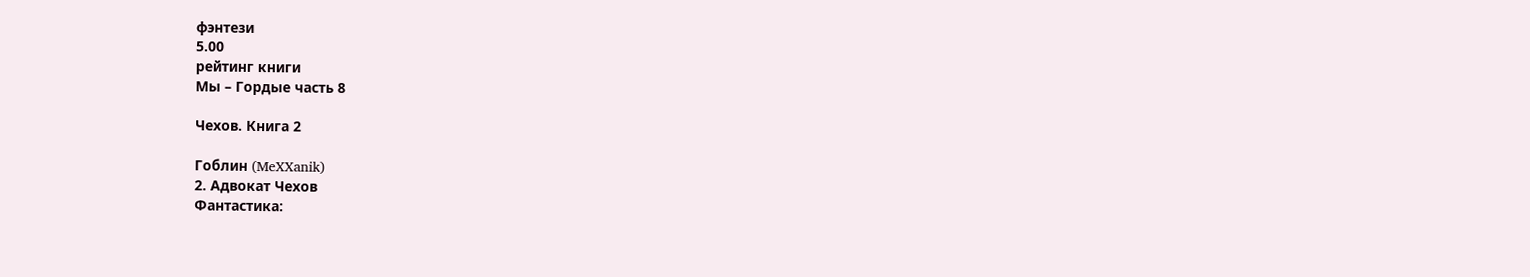фэнтези
5.00
рейтинг книги
Мы – Гордые часть 8

Чехов. Книга 2

Гоблин (MeXXanik)
2. Адвокат Чехов
Фантастика: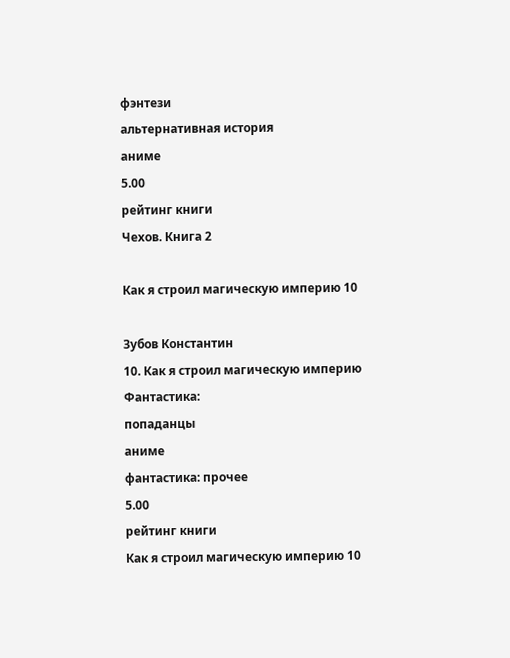фэнтези
альтернативная история
аниме
5.00
рейтинг книги
Чехов. Книга 2

Как я строил магическую империю 10

Зубов Константин
10. Как я строил магическую империю
Фантастика:
попаданцы
аниме
фантастика: прочее
5.00
рейтинг книги
Как я строил магическую империю 10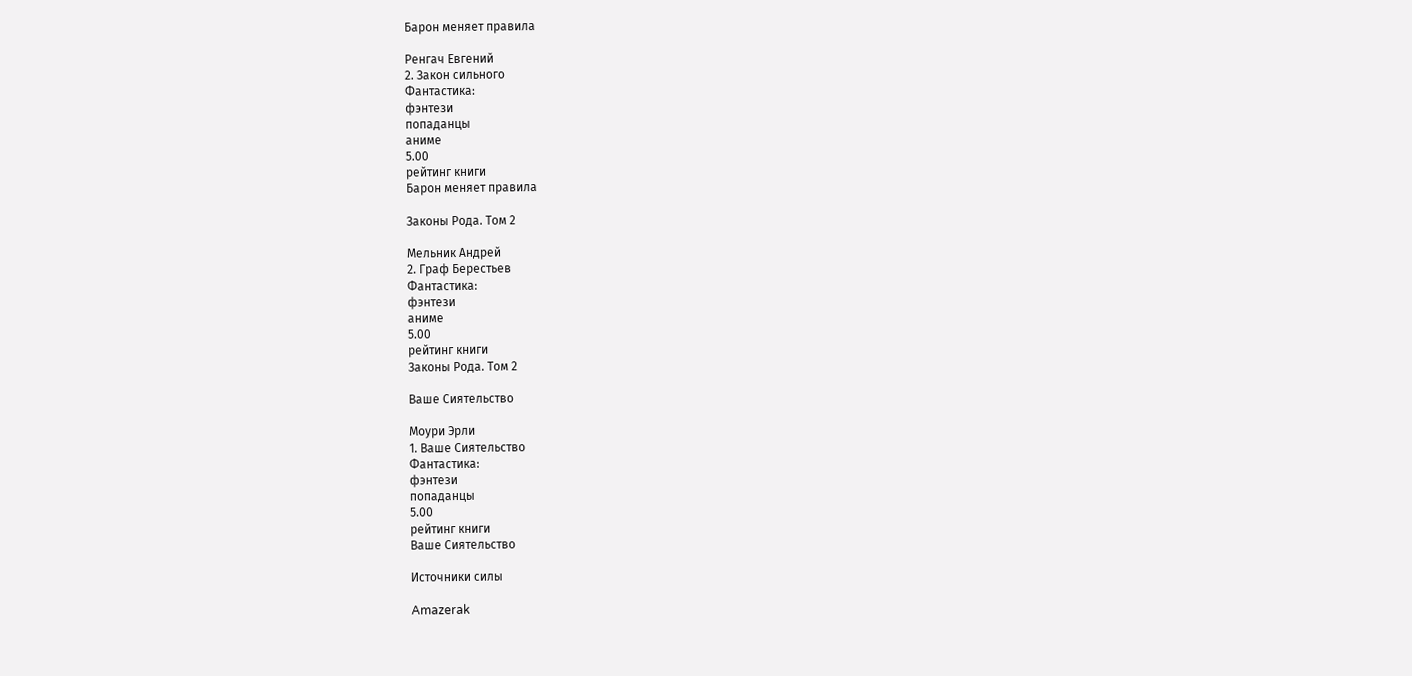Барон меняет правила

Ренгач Евгений
2. Закон сильного
Фантастика:
фэнтези
попаданцы
аниме
5.00
рейтинг книги
Барон меняет правила

Законы Рода. Том 2

Мельник Андрей
2. Граф Берестьев
Фантастика:
фэнтези
аниме
5.00
рейтинг книги
Законы Рода. Том 2

Ваше Сиятельство

Моури Эрли
1. Ваше Сиятельство
Фантастика:
фэнтези
попаданцы
5.00
рейтинг книги
Ваше Сиятельство

Источники силы

Amazerak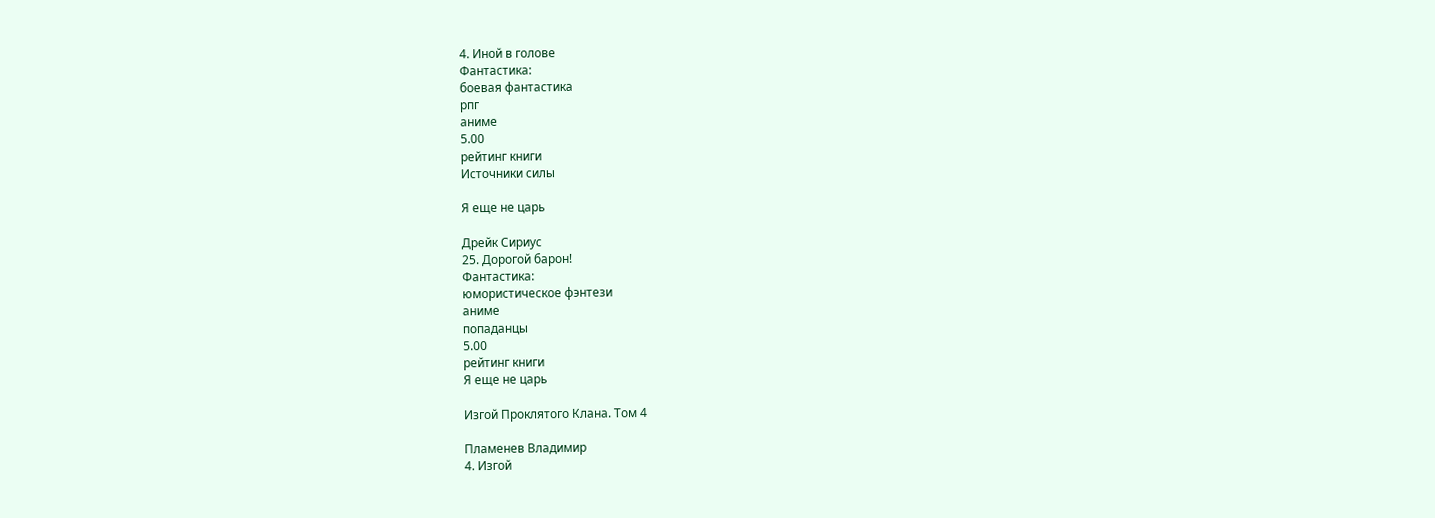4. Иной в голове
Фантастика:
боевая фантастика
рпг
аниме
5.00
рейтинг книги
Источники силы

Я еще не царь

Дрейк Сириус
25. Дорогой барон!
Фантастика:
юмористическое фэнтези
аниме
попаданцы
5.00
рейтинг книги
Я еще не царь

Изгой Проклятого Клана. Том 4

Пламенев Владимир
4. Изгой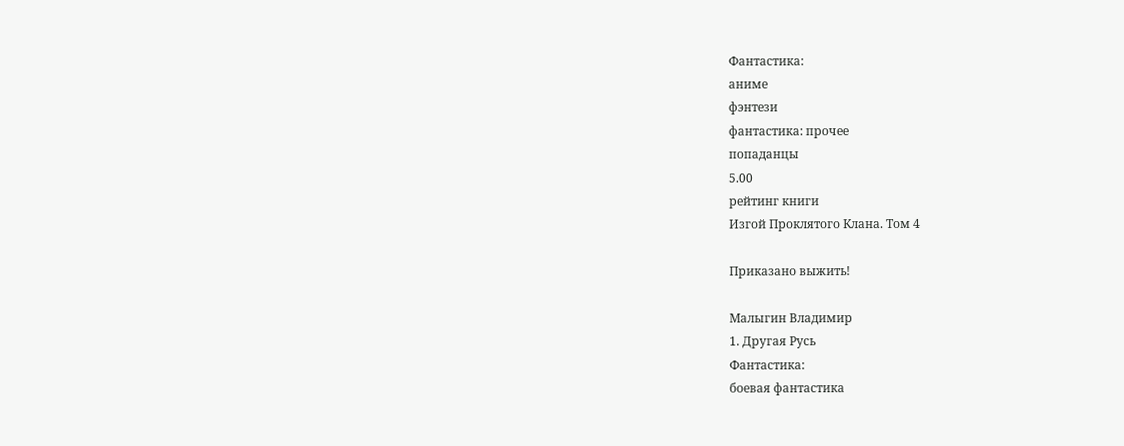Фантастика:
аниме
фэнтези
фантастика: прочее
попаданцы
5.00
рейтинг книги
Изгой Проклятого Клана. Том 4

Приказано выжить!

Малыгин Владимир
1. Другая Русь
Фантастика:
боевая фантастика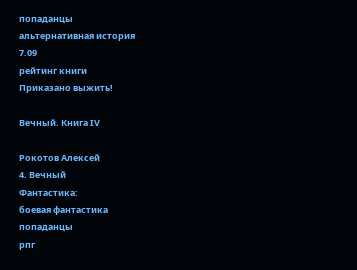попаданцы
альтернативная история
7.09
рейтинг книги
Приказано выжить!

Вечный. Книга IV

Рокотов Алексей
4. Вечный
Фантастика:
боевая фантастика
попаданцы
рпг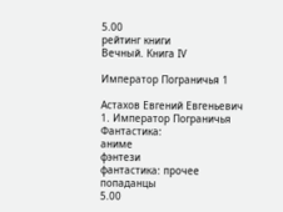5.00
рейтинг книги
Вечный. Книга IV

Император Пограничья 1

Астахов Евгений Евгеньевич
1. Император Пограничья
Фантастика:
аниме
фэнтези
фантастика: прочее
попаданцы
5.00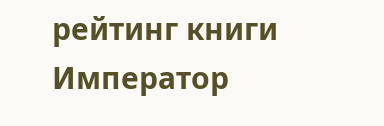рейтинг книги
Император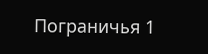Пограничья 1